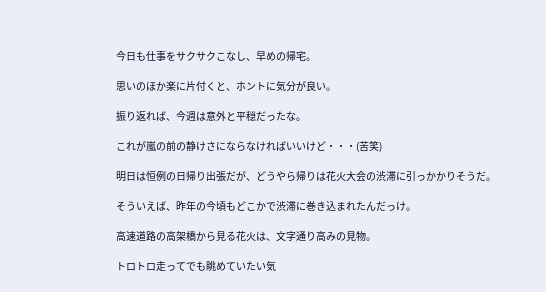今日も仕事をサクサクこなし、早めの帰宅。

思いのほか楽に片付くと、ホントに気分が良い。

振り返れば、今週は意外と平穏だったな。

これが嵐の前の静けさにならなければいいけど・・・(苦笑)

明日は恒例の日帰り出張だが、どうやら帰りは花火大会の渋滞に引っかかりそうだ。

そういえば、昨年の今頃もどこかで渋滞に巻き込まれたんだっけ。

高速道路の高架橋から見る花火は、文字通り高みの見物。

トロトロ走ってでも眺めていたい気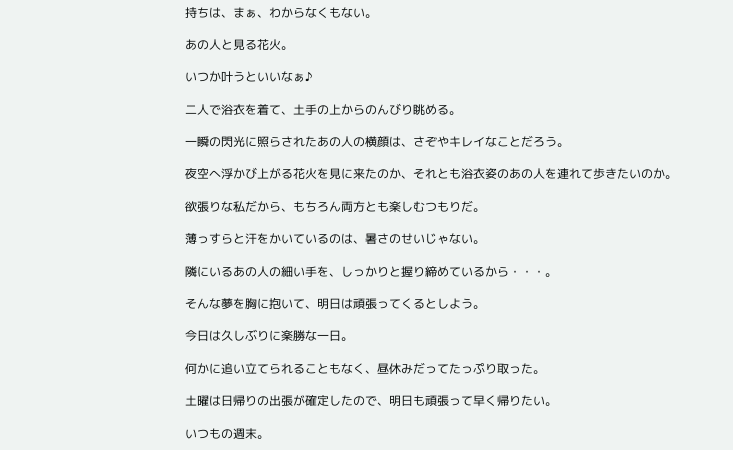持ちは、まぁ、わからなくもない。

あの人と見る花火。

いつか叶うといいなぁ♪

二人で浴衣を着て、土手の上からのんびり眺める。

一瞬の閃光に照らされたあの人の横顔は、さぞやキレイなことだろう。

夜空へ浮かび上がる花火を見に来たのか、それとも浴衣姿のあの人を連れて歩きたいのか。

欲張りな私だから、もちろん両方とも楽しむつもりだ。

薄っすらと汗をかいているのは、暑さのせいじゃない。

隣にいるあの人の細い手を、しっかりと握り締めているから・・・。

そんな夢を胸に抱いて、明日は頑張ってくるとしよう。

今日は久しぶりに楽勝な一日。

何かに追い立てられることもなく、昼休みだってたっぷり取った。

土曜は日帰りの出張が確定したので、明日も頑張って早く帰りたい。

いつもの週末。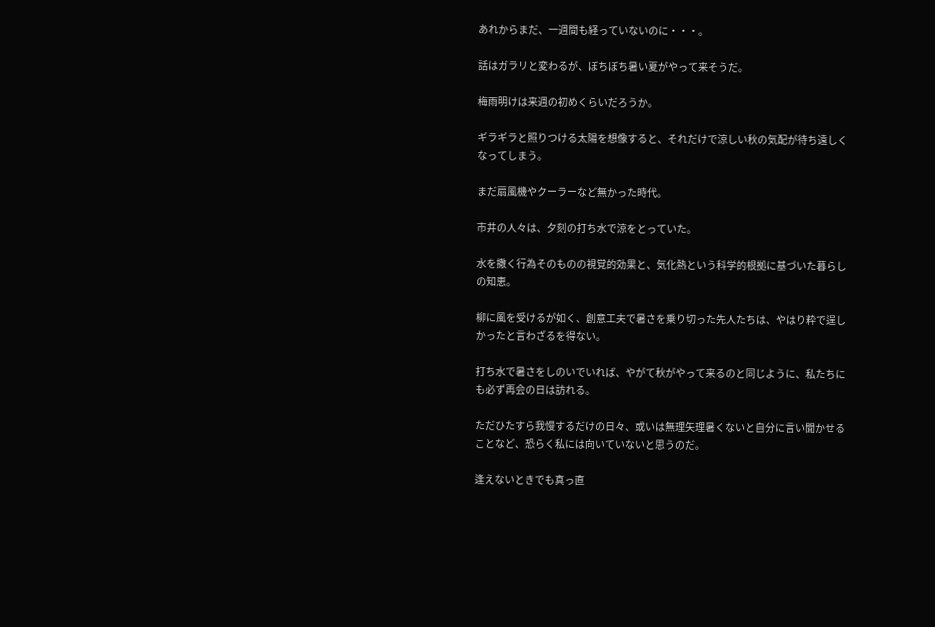あれからまだ、一週間も経っていないのに・・・。

話はガラリと変わるが、ぼちぼち暑い夏がやって来そうだ。

梅雨明けは来週の初めくらいだろうか。

ギラギラと照りつける太陽を想像すると、それだけで涼しい秋の気配が待ち遠しくなってしまう。

まだ扇風機やクーラーなど無かった時代。

市井の人々は、夕刻の打ち水で涼をとっていた。

水を撒く行為そのものの視覚的効果と、気化熱という科学的根拠に基づいた暮らしの知恵。

柳に風を受けるが如く、創意工夫で暑さを乗り切った先人たちは、やはり粋で逞しかったと言わざるを得ない。

打ち水で暑さをしのいでいれば、やがて秋がやって来るのと同じように、私たちにも必ず再会の日は訪れる。

ただひたすら我慢するだけの日々、或いは無理矢理暑くないと自分に言い聞かせることなど、恐らく私には向いていないと思うのだ。

逢えないときでも真っ直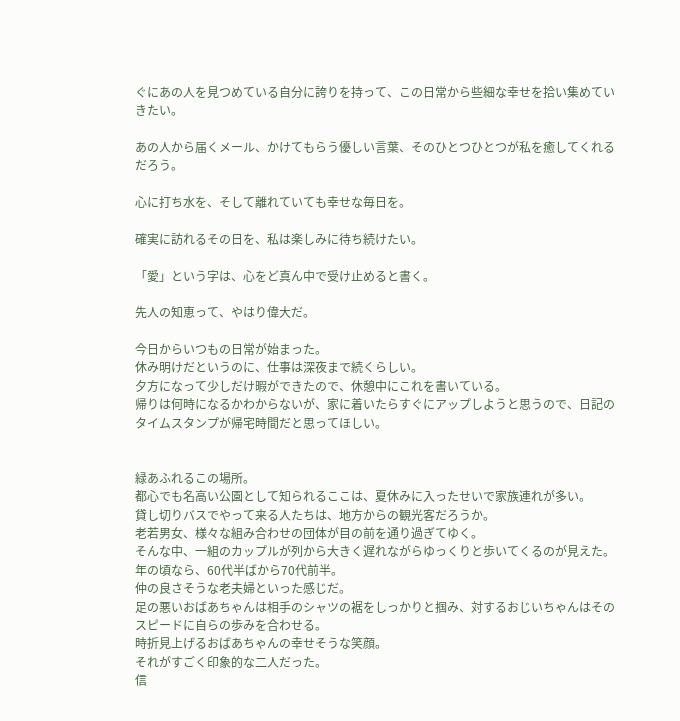ぐにあの人を見つめている自分に誇りを持って、この日常から些細な幸せを拾い集めていきたい。

あの人から届くメール、かけてもらう優しい言葉、そのひとつひとつが私を癒してくれるだろう。

心に打ち水を、そして離れていても幸せな毎日を。

確実に訪れるその日を、私は楽しみに待ち続けたい。

「愛」という字は、心をど真ん中で受け止めると書く。

先人の知恵って、やはり偉大だ。

今日からいつもの日常が始まった。
休み明けだというのに、仕事は深夜まで続くらしい。
夕方になって少しだけ暇ができたので、休憩中にこれを書いている。
帰りは何時になるかわからないが、家に着いたらすぐにアップしようと思うので、日記のタイムスタンプが帰宅時間だと思ってほしい。


緑あふれるこの場所。
都心でも名高い公園として知られるここは、夏休みに入ったせいで家族連れが多い。
貸し切りバスでやって来る人たちは、地方からの観光客だろうか。
老若男女、様々な組み合わせの団体が目の前を通り過ぎてゆく。
そんな中、一組のカップルが列から大きく遅れながらゆっくりと歩いてくるのが見えた。
年の頃なら、60代半ばから70代前半。
仲の良さそうな老夫婦といった感じだ。
足の悪いおばあちゃんは相手のシャツの裾をしっかりと掴み、対するおじいちゃんはそのスピードに自らの歩みを合わせる。
時折見上げるおばあちゃんの幸せそうな笑顔。
それがすごく印象的な二人だった。
信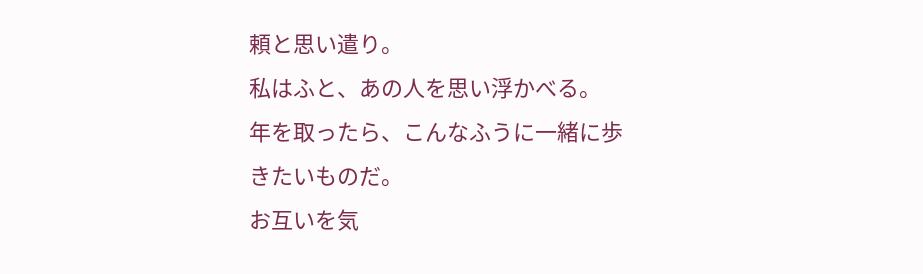頼と思い遣り。
私はふと、あの人を思い浮かべる。
年を取ったら、こんなふうに一緒に歩きたいものだ。
お互いを気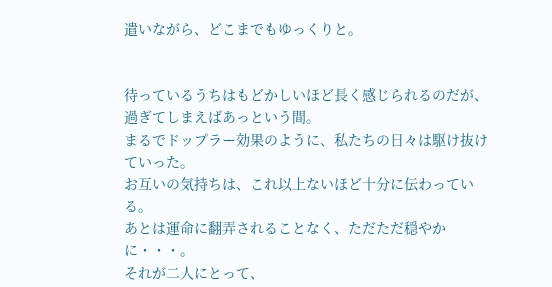遣いながら、どこまでもゆっくりと。


待っているうちはもどかしいほど長く感じられるのだが、過ぎてしまえばあっという間。
まるでドップラー効果のように、私たちの日々は駆け抜けていった。
お互いの気持ちは、これ以上ないほど十分に伝わっている。
あとは運命に翻弄されることなく、ただただ穏やかに・・・。
それが二人にとって、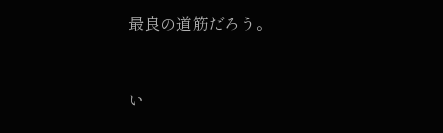最良の道筋だろう。


い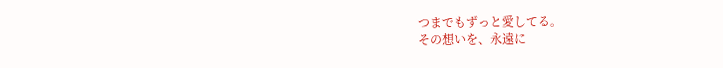つまでもずっと愛してる。
その想いを、永遠に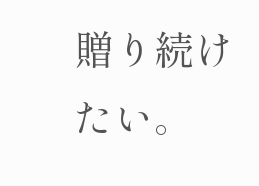贈り続けたい。